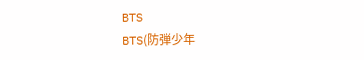BTS
BTS(防弾少年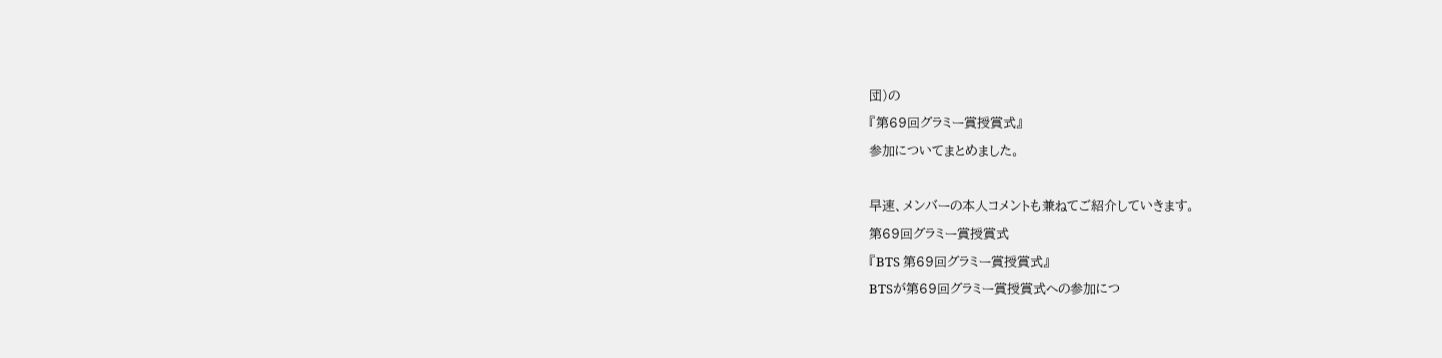団)の
『第69回グラミー賞授賞式』
参加についてまとめました。

早速、メンバーの本人コメントも兼ねてご紹介していきます。
第69回グラミー賞授賞式
『BTS 第69回グラミー賞授賞式』
BTSが第69回グラミー賞授賞式への参加につ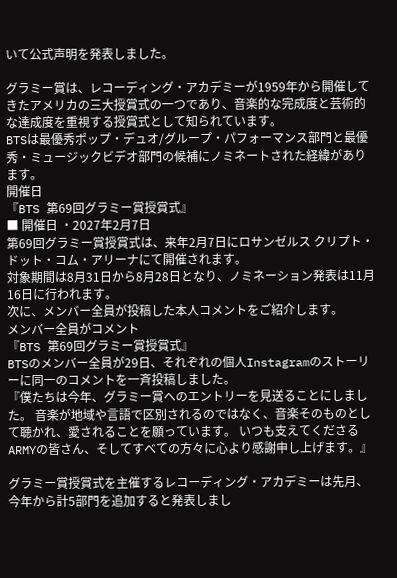いて公式声明を発表しました。

グラミー賞は、レコーディング・アカデミーが1959年から開催してきたアメリカの三大授賞式の一つであり、音楽的な完成度と芸術的な達成度を重視する授賞式として知られています。
BTSは最優秀ポップ・デュオ/グループ・パフォーマンス部門と最優秀・ミュージックビデオ部門の候補にノミネートされた経緯があります。
開催日
『BTS 第69回グラミー賞授賞式』
■ 開催日 ・2027年2月7日
第69回グラミー賞授賞式は、来年2月7日にロサンゼルス クリプト・ドット・コム・アリーナにて開催されます。
対象期間は8月31日から8月28日となり、ノミネーション発表は11月16日に行われます。
次に、メンバー全員が投稿した本人コメントをご紹介します。
メンバー全員がコメント
『BTS 第69回グラミー賞授賞式』
BTSのメンバー全員が29日、それぞれの個人Instagramのストーリーに同一のコメントを一斉投稿しました。
『僕たちは今年、グラミー賞へのエントリーを見送ることにしました。 音楽が地域や言語で区別されるのではなく、音楽そのものとして聴かれ、愛されることを願っています。 いつも支えてくださるARMYの皆さん、そしてすべての方々に心より感謝申し上げます。』

グラミー賞授賞式を主催するレコーディング・アカデミーは先月、今年から計5部門を追加すると発表しまし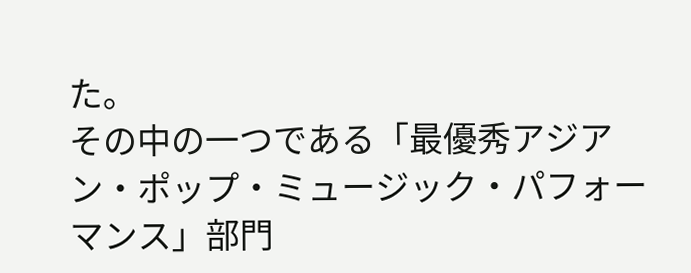た。
その中の一つである「最優秀アジアン・ポップ・ミュージック・パフォーマンス」部門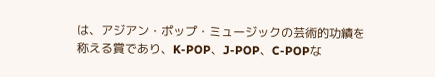は、アジアン・ポップ・ミュージックの芸術的功績を称える賞であり、K-POP、J-POP、C-POPな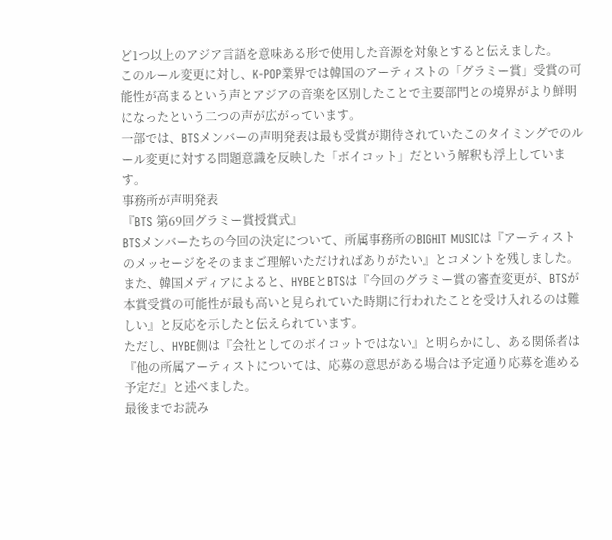ど1つ以上のアジア言語を意味ある形で使用した音源を対象とすると伝えました。
このルール変更に対し、K-POP業界では韓国のアーティストの「グラミー賞」受賞の可能性が高まるという声とアジアの音楽を区別したことで主要部門との境界がより鮮明になったという二つの声が広がっています。
一部では、BTSメンバーの声明発表は最も受賞が期待されていたこのタイミングでのルール変更に対する問題意識を反映した「ボイコット」だという解釈も浮上しています。
事務所が声明発表
『BTS 第69回グラミー賞授賞式』
BTSメンバーたちの今回の決定について、所属事務所のBIGHIT MUSICは『アーティストのメッセージをそのままご理解いただければありがたい』とコメントを残しました。
また、韓国メディアによると、HYBEとBTSは『今回のグラミー賞の審査変更が、BTSが本賞受賞の可能性が最も高いと見られていた時期に行われたことを受け入れるのは難しい』と反応を示したと伝えられています。
ただし、HYBE側は『会社としてのボイコットではない』と明らかにし、ある関係者は『他の所属アーティストについては、応募の意思がある場合は予定通り応募を進める予定だ』と述べました。
最後までお読み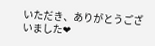いただき、ありがとうございました❤